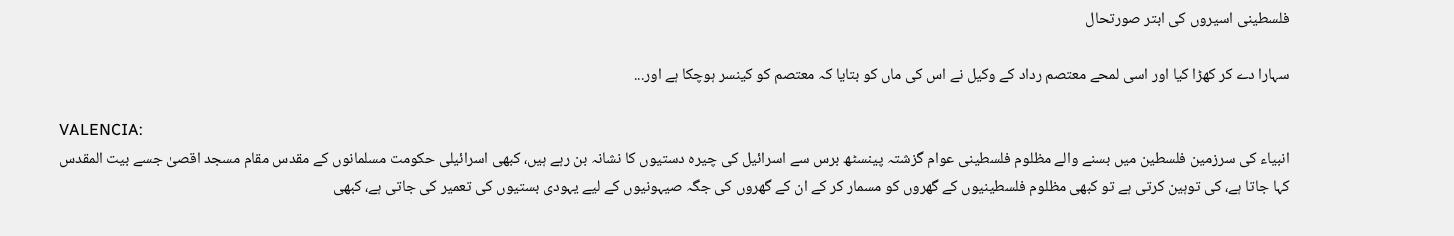فلسطینی اسیروں کی ابتر صورتحال

سہارا دے کر کھڑا کیا اور اسی لمحے معتصم رداد کے وکیل نے اس کی ماں کو بتایا کہ معتصم کو کینسر ہوچکا ہے اور...

VALENCIA:
انبیاء کی سرزمین فلسطین میں بسنے والے مظلوم فلسطینی عوام گزشتہ پینسٹھ برس سے اسرائیل کی چیرہ دستیوں کا نشانہ بن رہے ہیں، کبھی اسرائیلی حکومت مسلمانوں کے مقدس مقام مسجد اقصیٰ جسے بیت المقدس کہا جاتا ہے، کی توہین کرتی ہے تو کبھی مظلوم فلسطینیوں کے گھروں کو مسمار کر کے ان کے گھروں کی جگہ صیہونیوں کے لیے یہودی بستیوں کی تعمیر کی جاتی ہے، کبھی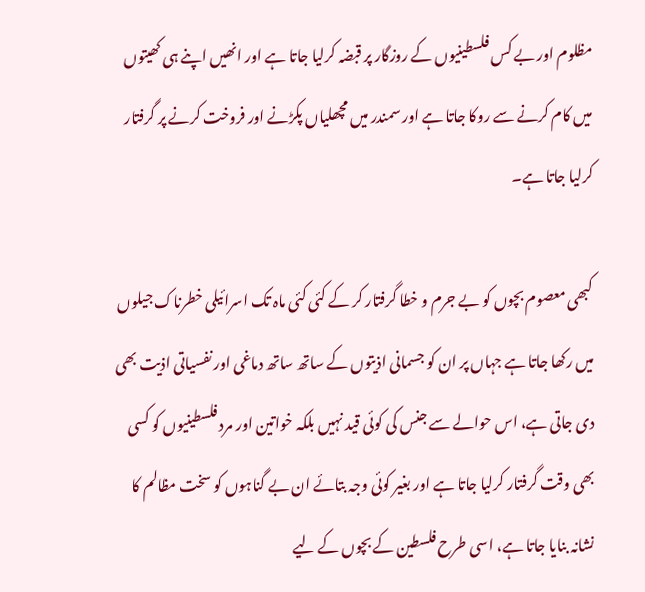مظلوم اور بے کس فلسطینیوں کے روزگار پر قبضہ کرلیا جاتا ہے اور انھیں اپنے ہی کھیتوں میں کام کرنے سے روکا جاتا ہے اور سمندر میں مچھلیاں پکڑنے اور فروخت کرنے پر گرفتار کرلیا جاتا ہے۔

کبھی معصوم بچوں کو بے جرم و خطا گرفتار کر کے کئی کئی ماہ تک اسرائیلی خطرناک جیلوں میں رکھا جاتا ہے جہاں پر ان کو جسمانی اذیتوں کے ساتھ ساتھ دماغی اور نفسیاتی اذیت بھی دی جاتی ہے، اس حوالے سے جنس کی کوئی قید نہیں بلکہ خواتین اور مرد فلسطینیوں کو کسی بھی وقت گرفتار کرلیا جاتا ہے اور بغیر کوئی وجہ بتائے ان بے گناہوں کو سخت مظالم کا نشانہ بنایا جاتا ہے، اسی طرح فلسطین کے بچوں کے لیے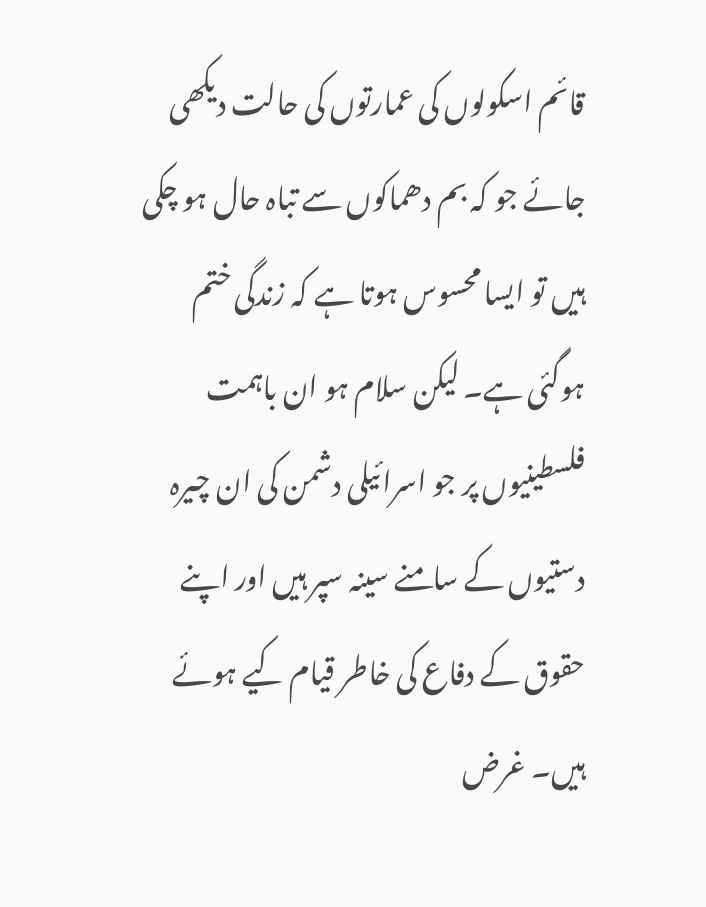قائم اسکولوں کی عمارتوں کی حالت دیکھی جائے جو کہ بم دھماکوں سے تباہ حال ہو چکی ہیں تو ایسا محسوس ہوتا ہے کہ زندگی ختم ہوگئی ہے۔ لیکن سلام ہو ان باہمت فلسطینیوں پر جو اسرائیلی دشمن کی ان چیرہ دستیوں کے سامنے سینہ سپر ہیں اور اپنے حقوق کے دفاع کی خاطر قیام کیے ہوئے ہیں۔ غرض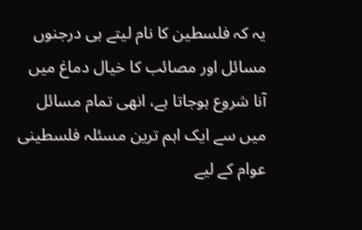یہ کہ فلسطین کا نام لیتے ہی درجنوں مسائل اور مصائب کا خیال دماغ میں آنا شروع ہوجاتا ہے، انھی تمام مسائل میں سے ایک اہم ترین مسئلہ فلسطینی عوام کے لیے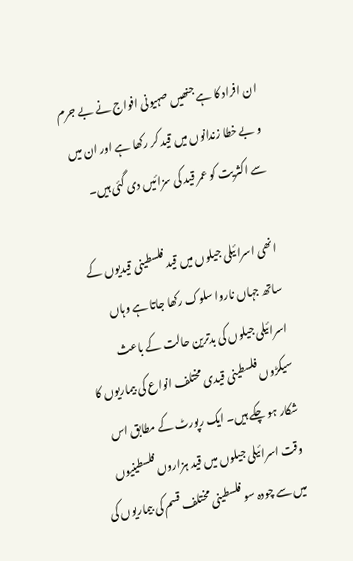ان افراد کا ہے جنھیں صہیونی افواج نے بے جرم و بے خطا زندانوں میں قید کر رکھا ہے اور ان میں سے اکثریت کو عمر قید کی سزائیں دی گئی ہیں۔

انھی اسرائیلی جیلوں میں قید فلسطینی قیدیوں کے ساتھ جہاں ناروا سلوک رکھا جاتا ہے وہاں اسرائیلی جیلوں کی بدترین حالت کے باعث سیکڑوں فلسطینی قیدی مختلف انواع کی بیماریوں کا شکار ہو چکے ہیں۔ ایک رپورٹ کے مطابق اس وقت اسرائیلی جیلوں میں قید ہزاروں فلسطینیوں میں سے چودہ سو فلسطینی مختلف قسم کی بیماریوں کی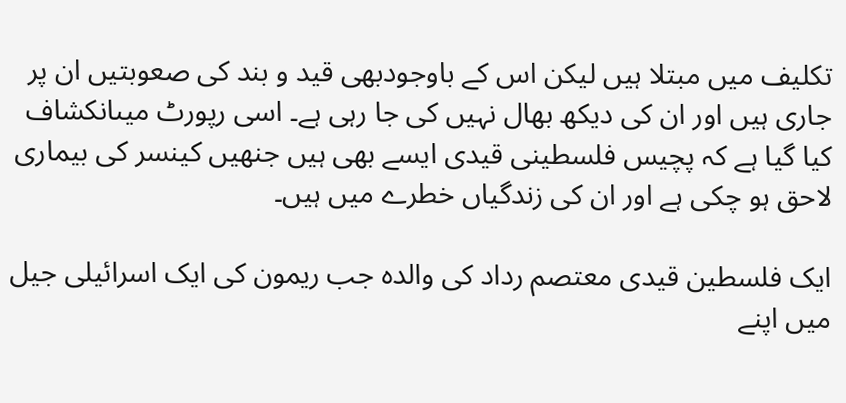تکلیف میں مبتلا ہیں لیکن اس کے باوجودبھی قید و بند کی صعوبتیں ان پر جاری ہیں اور ان کی دیکھ بھال نہیں کی جا رہی ہے۔ اسی رپورٹ میںانکشاف کیا گیا ہے کہ پچیس فلسطینی قیدی ایسے بھی ہیں جنھیں کینسر کی بیماری لاحق ہو چکی ہے اور ان کی زندگیاں خطرے میں ہیں۔

ایک فلسطین قیدی معتصم رداد کی والدہ جب ریمون کی ایک اسرائیلی جیل میں اپنے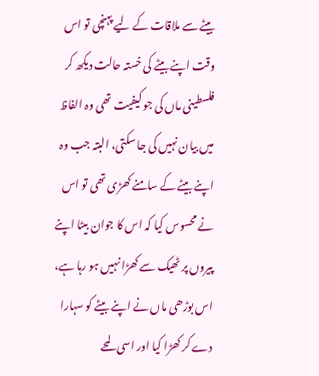بیٹے سے ملاقات کے لیے پہنچی تو اس وقت اپنے بیٹے کی خستہ حالت دیکھ کر فلسطینی ماں کی جو کیفیت تھی وہ الفاظ میں بیان نہیں کی جا سکتی، البتہ جب وہ اپنے بیٹے کے سامنے کھڑی تھی تو اس نے محسوس کیا کہ اس کا جوان بیٹا اپنے پیروں پر ٹھیک سے کھڑا نہیں ہو رہا ہے، اس بوڑھی ماں نے اپنے بیٹے کو سہارا دے کر کھڑا کیا اور اسی لمحے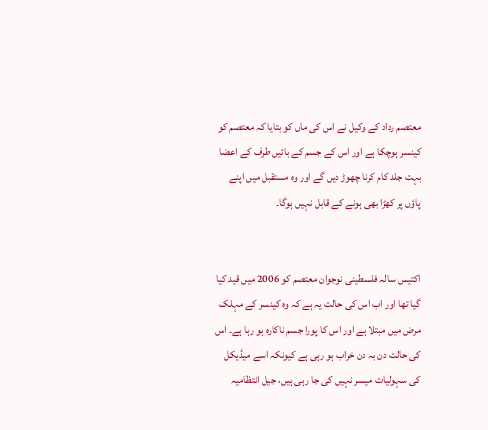معتصم رداد کے وکیل نے اس کی ماں کو بتایا کہ معتصم کو کینسر ہوچکا ہے اور اس کے جسم کے بائیں طرف کے اعضا بہت جلد کام کرنا چھوڑ دیں گے اور وہ مستقبل میں اپنے پاؤں پر کھڑا بھی ہونے کے قابل نہیں ہوگا۔


اکتیس سالہ فلسطینی نوجوان معتصم کو 2006 میں قید کیا گیا تھا اور اب اس کی حالت یہ ہے کہ وہ کینسر کے مہلک مرض میں مبتلا ہے اور اس کا پورا جسم ناکارہ ہو رہا ہے۔ اس کی حالت دن بہ دن خراب ہو رہی ہے کیونکہ اسے میڈیکل کی سہولیات میسر نہیں کی جا رہی ہیں، جیل انتظامیہ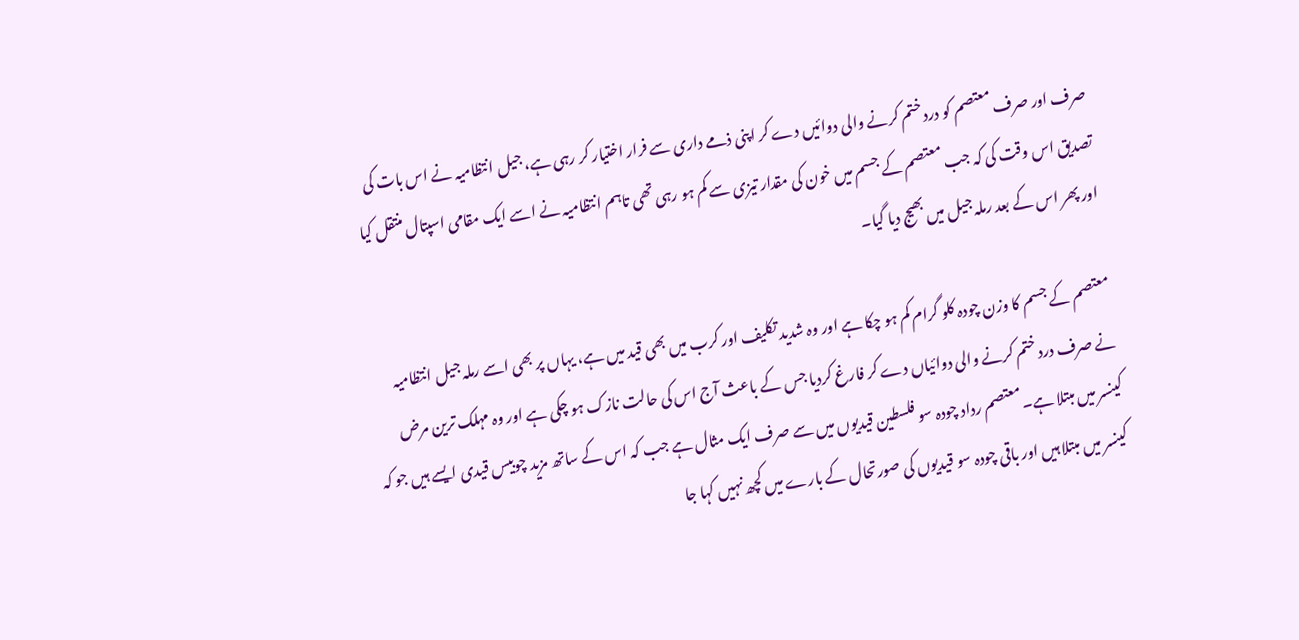صرف اور صرف معتصم کو درد ختم کرنے والی دوائیں دے کر اپنی ذمے داری سے فرار اختیار کر رہی ہے، جیل انتظامیہ نے اس بات کی تصدیق اس وقت کی کہ جب معتصم کے جسم میں خون کی مقدار تیزی سے کم ہو رہی تھی تاہم انتظامیہ نے اسے ایک مقامی اسپتال منتقل کیا اور پھر اس کے بعد رملہ جیل میں بھیج دیا گیا۔

معتصم کے جسم کا وزن چودہ کلو گرام کم ہو چکا ہے اور وہ شدید تکلیف اور کرب میں بھی قید میں ہے، یہاں پر بھی اسے رملہ جیل انتظامیہ نے صرف درد ختم کرنے والی دوائیاں دے کر فارغ کردیا جس کے باعث آج اس کی حالت نازک ہو چکی ہے اور وہ مہلک ترین مرض کینسر میں مبتلا ہے۔معتصم رداد چودہ سو فلسطین قیدیوں میں سے صرف ایک مثال ہے جب کہ اس کے ساتھ مزید چوبیس قیدی ایسے ہیں جو کہ کینسر میں مبتلا ہیں اور باقی چودہ سو قیدیوں کی صورتحال کے بارے میں کچھ نہیں کہا جا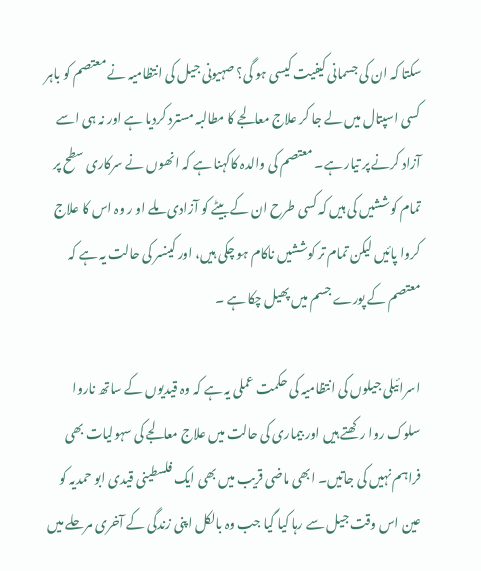سکتا کہ ان کی جسمانی کیفیت کیسی ہو گی؟ صہیونی جیل کی انتظامیہ نے معتصم کو باہر کسی اسپتال میں لے جا کر علاج معالجے کا مطالبہ مسترد کردیا ہے اور نہ ہی اسے آزاد کرنے پر تیار ہے۔ معتصم کی والدہ کاکہنا ہے کہ انھوں نے سرکاری سطح پر تمام کوششیں کی ہیں کہ کسی طرح ان کے بیٹے کو آزادی ملے او ر وہ اس کا علاج کروا پائیں لیکن تمام تر کوششیں ناکام ہو چکی ہیں، اور کینسر کی حالت یہ ہے کہ معتصم کے پورے جسم میں پھیل چکا ہے ۔

اسرائیلی جیلوں کی انتظامیہ کی حکمت عملی یہ ہے کہ وہ قیدیوں کے ساتھ ناروا سلوک روا رکھتے ہیں اور بیماری کی حالت میں علاج معالجے کی سہولیات بھی فراہم نہیں کی جاتیں۔ ابھی ماضی قریب میں بھی ایک فلسطینی قیدی ابو حمدیہ کو عین اس وقت جیل سے رہا کیا گیا جب وہ بالکل اپنی زندگی کے آخری مرحلے میں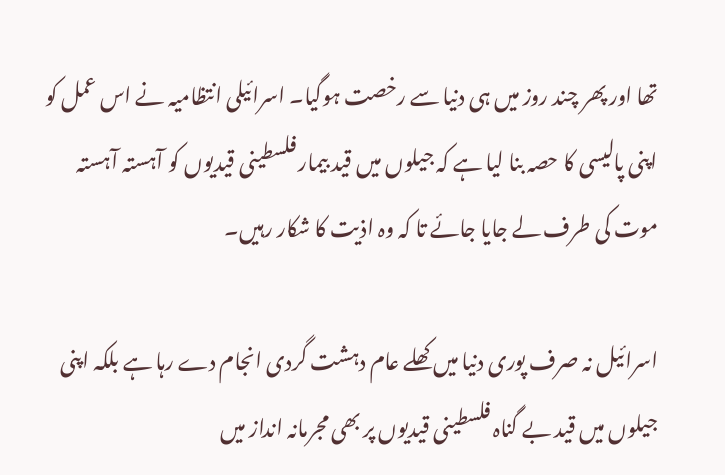تھا اور پھر چند روز میں ہی دنیا سے رخصت ہوگیا۔ اسرائیلی انتظامیہ نے اس عمل کو اپنی پالیسی کا حصہ بنا لیا ہے کہ جیلوں میں قید بیمار فلسطینی قیدیوں کو آہستہ آہستہ موت کی طرف لے جایا جائے تا کہ وہ اذیت کا شکار رہیں۔

اسرائیل نہ صرف پوری دنیا میں کھلے عام دہشت گردی انجام دے رہا ہے بلکہ اپنی جیلوں میں قید بے گناہ فلسطینی قیدیوں پر بھی مجرمانہ انداز میں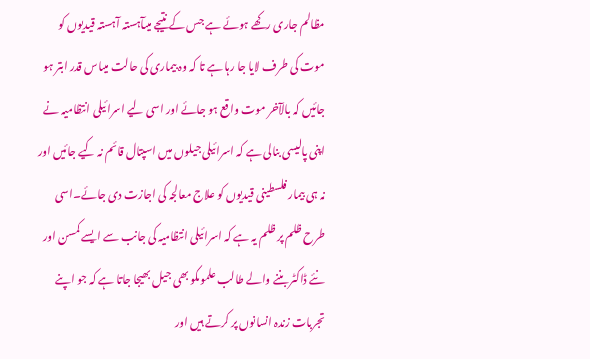مظالم جاری رکھے ہوئے ہے جس کے نتیجے میںآہستہ آہستہ قیدیوں کو موت کی طرف لایا جا رہا ہے تا کہ وہ بیماری کی حالت میںاس قدر ابتر ہو جائیں کہ بالآخر موت واقع ہو جائے اور اسی لیے اسرائیلی انتظامیہ نے اپنی پالیسی بنالی ہے کہ اسرائیلی جیلوں میں اسپتال قائم نہ کیے جائیں اور نہ ہی بیمار فلسطینی قیدیوں کو علاج معالجہ کی اجازت دی جائے۔اسی طرح ظلم پر ظلم یہ ہے کہ اسرائیلی انتظامیہ کی جانب سے ایسے کمسن اور نئے ڈاکٹر بننے والے طالب علموںکو بھی جیل بھیجا جاتا ہے کہ جو اپنے تجربات زندہ انسانوں پر کرتے ہیں اور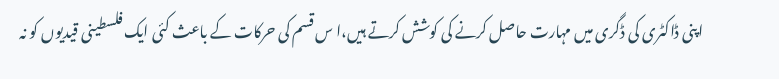اپنی ڈاکٹری کی ڈگری میں مہارت حاصل کرنے کی کوشش کرتے ہیں،ا س قسم کی حرکات کے باعث کئی ایک فلسطینی قیدیوں کو نہ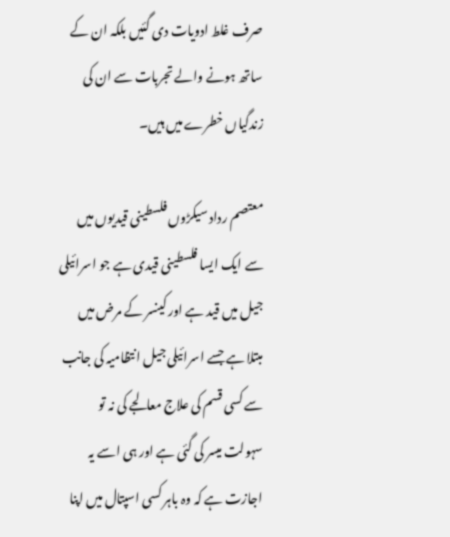صرف غلط ادویات دی گئیں بلکہ ان کے ساتھ ہونے والے تجربات سے ان کی زندگیاں خطرے میں ہیں۔

معتصم رداد سیکڑوں فلسطینی قیدیوں میں سے ایک ایسا فلسطینی قیدی ہے جو اسرائیلی جیل میں قید ہے اور کینسر کے مرض میں مبتلا ہے جسے اسرائیلی جیل انتظامیہ کی جانب سے کسی قسم کی علاج معالجے کی نہ تو سہولت میسر کی گئی ہے اور ہی اسے یہ اجازت ہے کہ وہ باہر کسی اسپتال میں اپنا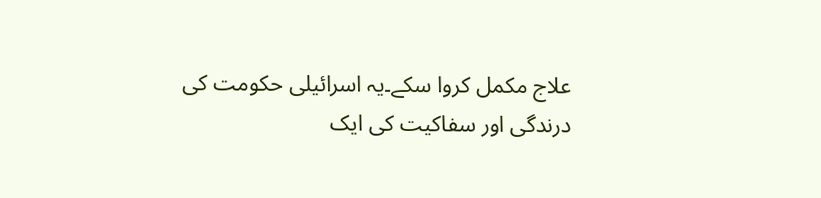علاج مکمل کروا سکے۔یہ اسرائیلی حکومت کی درندگی اور سفاکیت کی ایک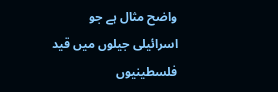واضح مثال ہے جو اسرائیلی جیلوں میں قید فلسطینیوں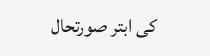کی ابتر صورتحال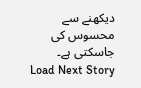دیکھنے سے محسوس کی جاسکتی ہے۔
Load Next Story